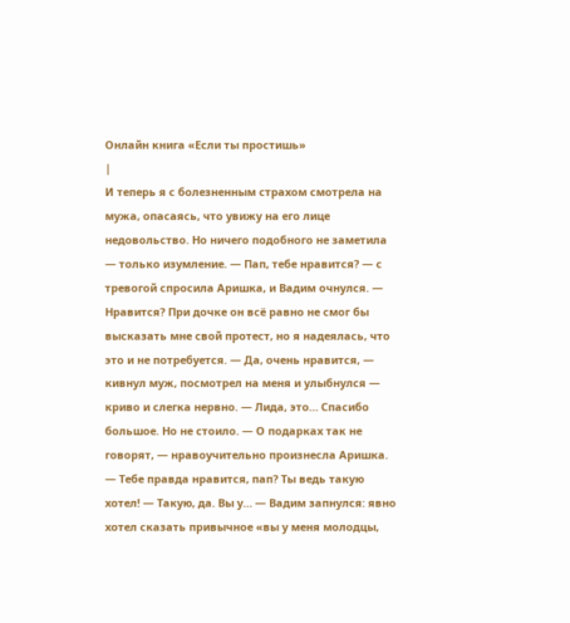Онлайн книга «Если ты простишь»
|
И теперь я с болезненным страхом смотрела на мужа, опасаясь, что увижу на его лице недовольство. Но ничего подобного не заметила — только изумление. — Пап, тебе нравится? — с тревогой спросила Аришка, и Вадим очнулся. — Нравится? При дочке он всё равно не смог бы высказать мне свой протест, но я надеялась, что это и не потребуется. — Да, очень нравится, — кивнул муж, посмотрел на меня и улыбнулся — криво и слегка нервно. — Лида, это… Спасибо большое. Но не стоило. — О подарках так не говорят, — нравоучительно произнесла Аришка. — Тебе правда нравится, пап? Ты ведь такую хотел! — Такую, да. Вы у… — Вадим запнулся: явно хотел сказать привычное «вы у меня молодцы,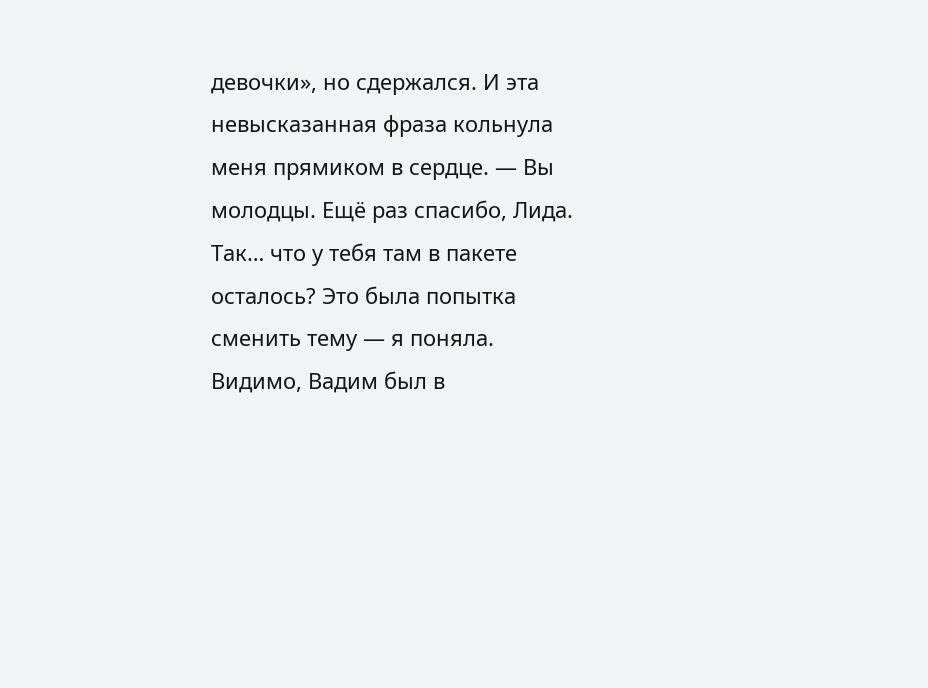девочки», но сдержался. И эта невысказанная фраза кольнула меня прямиком в сердце. — Вы молодцы. Ещё раз спасибо, Лида. Так… что у тебя там в пакете осталось? Это была попытка сменить тему — я поняла. Видимо, Вадим был в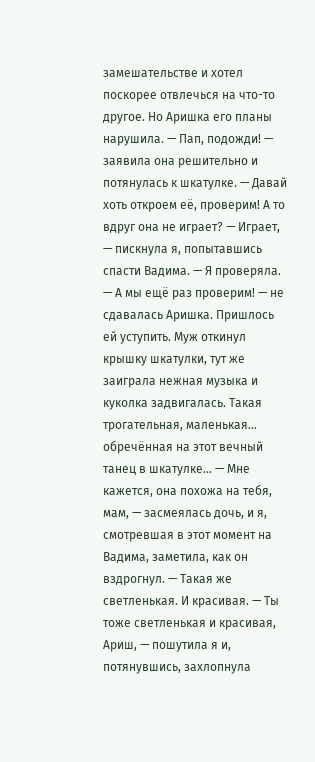замешательстве и хотел поскорее отвлечься на что-то другое. Но Аришка его планы нарушила. — Пап, подожди! — заявила она решительно и потянулась к шкатулке. — Давай хоть откроем её, проверим! А то вдруг она не играет? — Играет, — пискнула я, попытавшись спасти Вадима. — Я проверяла. — А мы ещё раз проверим! — не сдавалась Аришка. Пришлось ей уступить. Муж откинул крышку шкатулки, тут же заиграла нежная музыка и куколка задвигалась. Такая трогательная, маленькая… обречённая на этот вечный танец в шкатулке… — Мне кажется, она похожа на тебя, мам, — засмеялась дочь, и я, смотревшая в этот момент на Вадима, заметила, как он вздрогнул. — Такая же светленькая. И красивая. — Ты тоже светленькая и красивая, Ариш, — пошутила я и, потянувшись, захлопнула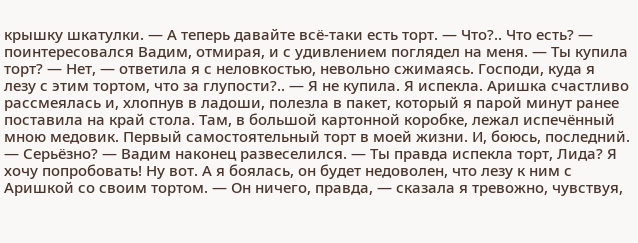крышку шкатулки. — А теперь давайте всё-таки есть торт. — Что?.. Что есть? — поинтересовался Вадим, отмирая, и с удивлением поглядел на меня. — Ты купила торт? — Нет, — ответила я с неловкостью, невольно сжимаясь. Господи, куда я лезу с этим тортом, что за глупости?.. — Я не купила. Я испекла. Аришка счастливо рассмеялась и, хлопнув в ладоши, полезла в пакет, который я парой минут ранее поставила на край стола. Там, в большой картонной коробке, лежал испечённый мною медовик. Первый самостоятельный торт в моей жизни. И, боюсь, последний. — Серьёзно? — Вадим наконец развеселился. — Ты правда испекла торт, Лида? Я хочу попробовать! Ну вот. А я боялась, он будет недоволен, что лезу к ним с Аришкой со своим тортом. — Он ничего, правда, — сказала я тревожно, чувствуя,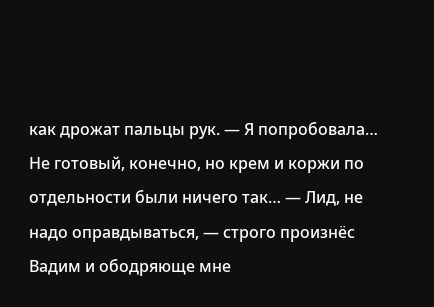как дрожат пальцы рук. — Я попробовала… Не готовый, конечно, но крем и коржи по отдельности были ничего так… — Лид, не надо оправдываться, — строго произнёс Вадим и ободряюще мне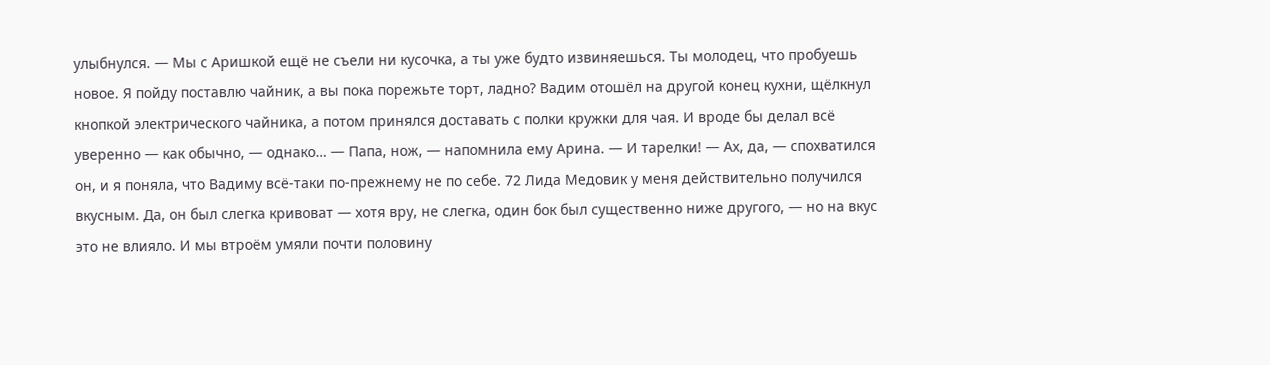улыбнулся. — Мы с Аришкой ещё не съели ни кусочка, а ты уже будто извиняешься. Ты молодец, что пробуешь новое. Я пойду поставлю чайник, а вы пока порежьте торт, ладно? Вадим отошёл на другой конец кухни, щёлкнул кнопкой электрического чайника, а потом принялся доставать с полки кружки для чая. И вроде бы делал всё уверенно — как обычно, — однако… — Папа, нож, — напомнила ему Арина. — И тарелки! — Ах, да, — спохватился он, и я поняла, что Вадиму всё-таки по-прежнему не по себе. 72 Лида Медовик у меня действительно получился вкусным. Да, он был слегка кривоват — хотя вру, не слегка, один бок был существенно ниже другого, — но на вкус это не влияло. И мы втроём умяли почти половину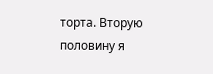торта. Вторую половину я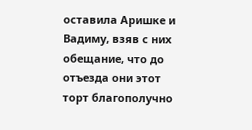оставила Аришке и Вадиму, взяв с них обещание, что до отъезда они этот торт благополучно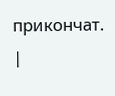прикончат. |